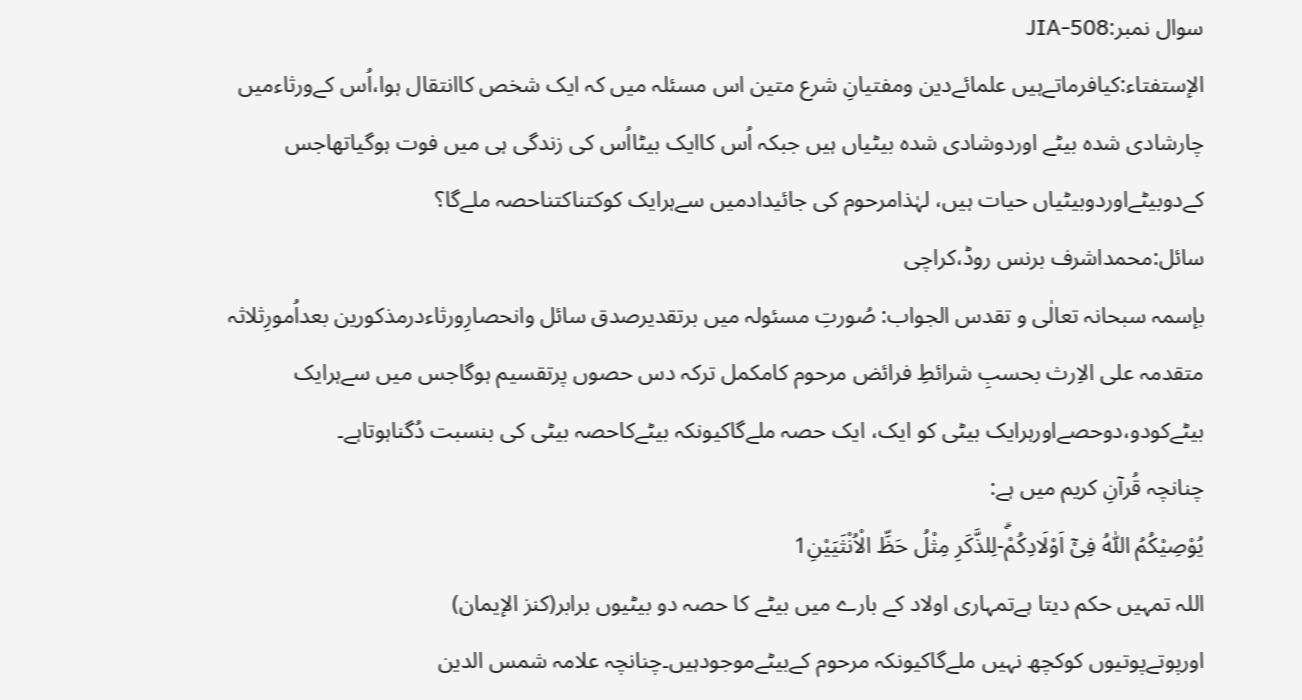سوال نمبر:JIA-508
الإستفتاء:کیافرماتےہیں علمائےدین ومفتیانِ شرع متین اس مسئلہ میں کہ ایک شخص کاانتقال ہوا،اُس کےورثاءمیں چارشادی شدہ بیٹے اوردوشادی شدہ بیٹیاں ہیں جبکہ اُس کاایک بیٹااُس کی زندگی ہی میں فوت ہوگیاتھاجس کےدوبیٹےاوردوبیٹیاں حیات ہیں، لہٰذامرحوم کی جائیدادمیں سےہرایک کوکتناکتناحصہ ملےگا؟
سائل:محمداشرف برنس روڈ،کراچی
بإسمہ سبحانہ تعالٰی و تقدس الجواب: صُورتِ مسئولہ میں برتقدیرصدق سائل وانحصارِورثاءدرمذکورین بعداُمورِثلاثہ متقدمہ علی الاِرث بحسبِ شرائطِ فرائض مرحوم کامکمل ترکہ دس حصوں پرتقسیم ہوگاجس میں سےہرایک بیٹےکودو،دوحصےاورہرایک بیٹی کو ایک، ایک حصہ ملےگاکیونکہ بیٹےکاحصہ بیٹی کی بنسبت دُگناہوتاہے۔
چنانچہ قُرآنِ کریم میں ہے:
یُوْصِیْكُمُ اللّٰهُ فِیْۤ اَوْلَادِكُمْۗ-لِلذَّكَرِ مِثْلُ حَظِّ الْاُنْثَیَیْنِ1
اللہ تمہیں حکم دیتا ہےتمہاری اولاد کے بارے میں بیٹے کا حصہ دو بیٹیوں برابر(کنز الإیمان)
اورپوتےپوتیوں کوکچھ نہیں ملےگاکیونکہ مرحوم کےبیٹےموجودہیں۔چنانچہ علامہ شمس الدین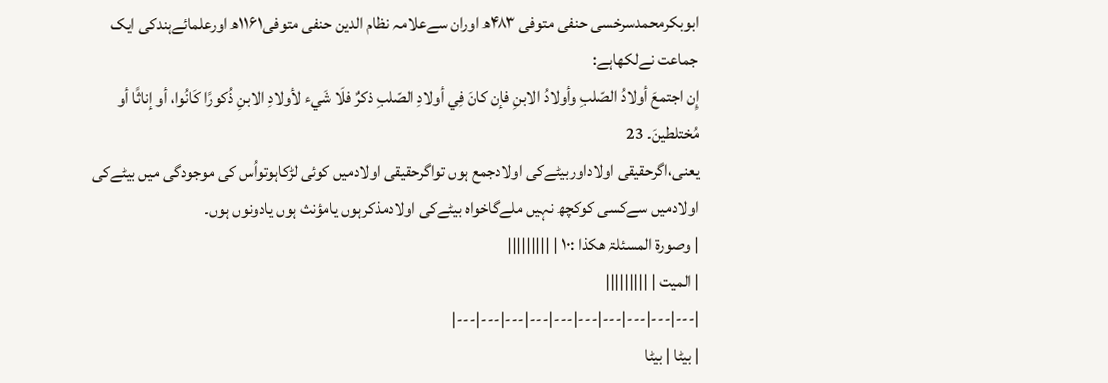ابوبکرمحمدسرخسی حنفی متوفی ۴۸۳ھ اوران سےعلامہ نظام الدین حنفی متوفی۱۱۶۱ھ اورعلمائےہندکی ایک جماعت نےلکھاہے:
إِن اجتمعَ أولادُ الصّلبِ وأولادُ الابنِ فإن كانَ فِي أولادِ الصّلبِ ذكرٌ فلَا شَيء لأولادِ الابنِ ذُكورًا كَانُوا، أو إناثًا أو مُختلطينَ۔ 23
یعنی،اگرحقیقی اولاداوربیٹےکی اولادجمع ہوں تواگرحقیقی اولادمیں کوئی لڑکاہوتواُس کی موجودگی میں بیٹےکی اولادمیں سےکسی کوکچھ نہیں ملےگاخواہ بیٹےکی اولادمذکرہوں یامؤنث ہوں یادونوں ہوں۔
| وصورۃ المسئلۃ ھکذا :۱۰ | |||||||||
| المیت | |||||||||
|---|---|---|---|---|---|---|---|---|---|
| بیٹا | بیٹا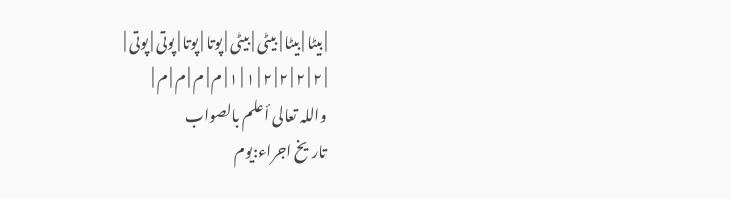| بیٹا | بیٹا | بیٹی | بیٹی | پوتا | پوتا | پوتی | پوتی |
| ۲ | ۲ | ۲ | ۲ | ۱ | ۱ | م | م | م | م |
واللہ تعالی أعلم بالصواب
تاریخ اجراء:یوم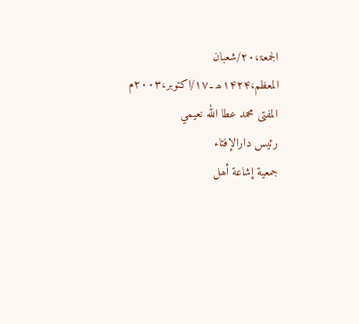الجمعۃ،۲۰/شعبان المعظم،۱۴۲۴ھ۔۱۷/اکتوبر،۲۰۰۳م
المفتى محمد عطا الله نعيمي
رئیس دارالإفتاء
جمعية إشاعة أھل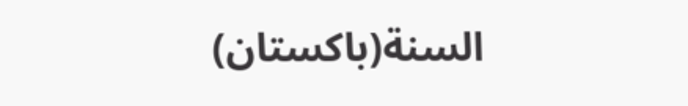السنة(باكستان)